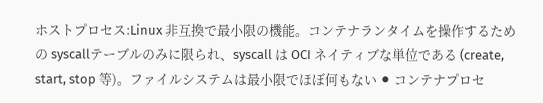ホストプロセス:Linux 非互換で最小限の機能。コンテナランタイムを操作するための syscallテーブルのみに限られ、syscall は OCI ネイティブな単位である (create, start, stop 等)。ファイルシステムは最小限でほぼ何もない ⚫ コンテナプロセ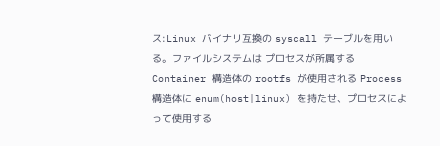ス:Linux バイナリ互換の syscall テーブルを用いる。ファイルシステムは プロセスが所属する Container 構造体の rootfs が使用される Process 構造体に enum(host|linux) を持たせ、プロセスによって使用する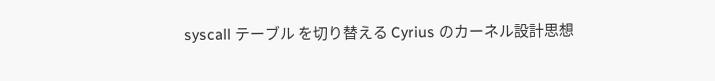syscall テーブル を切り替える Cyrius のカーネル設計思想